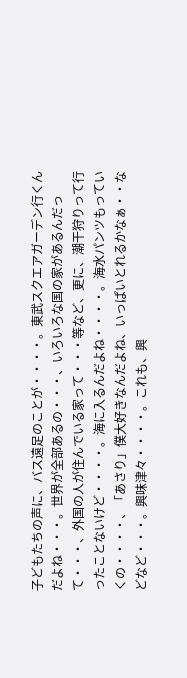子どもたちの声に、バス遠足のことが・・・・。東武スクエアガーデン行くんだよね・・・。世界が全部あるの・・・、いろいろな国の家があるんだって・・・、外国の人が住んでいる家って・・・等など、更に、潮干狩りって行ったことないけど・・・・。海に入るんだよね・・・・。海水パンツもっていくの・・・・、「あさり」僕大好きなんだよね、いっぱいとれるかなぁ・・などなど・・・。興味津々・・・・。これも、興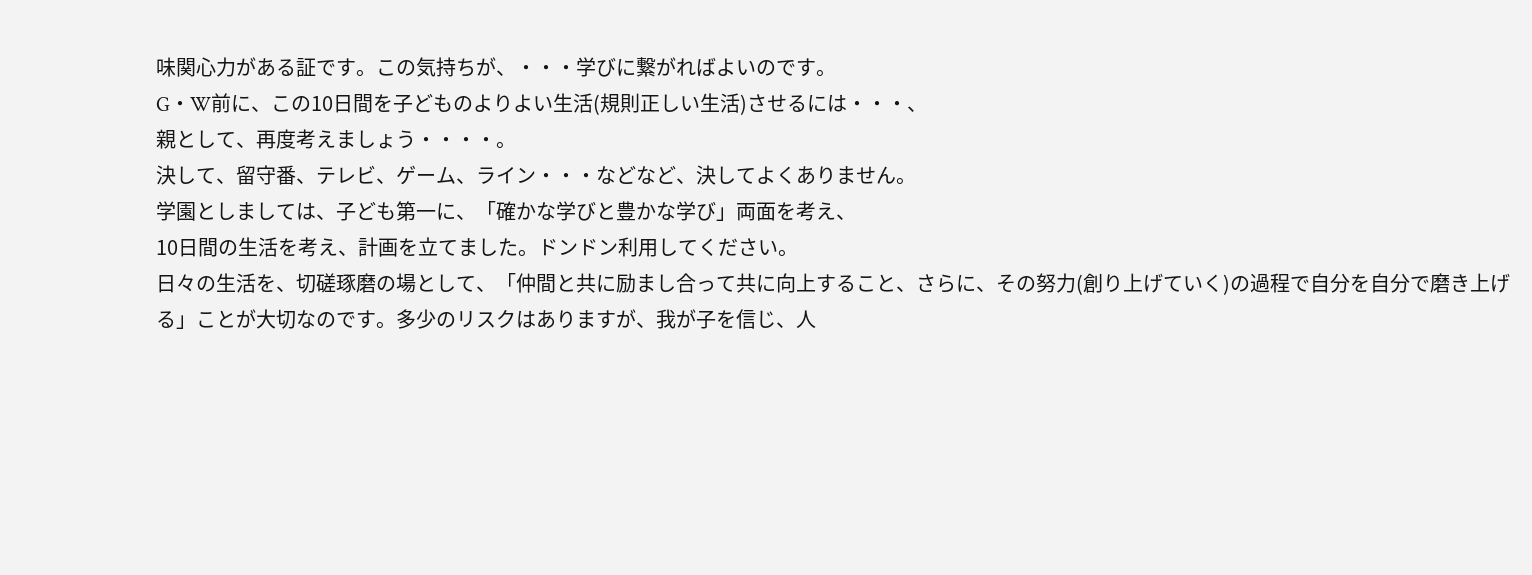味関心力がある証です。この気持ちが、・・・学びに繋がればよいのです。
G・W前に、この10日間を子どものよりよい生活(規則正しい生活)させるには・・・、
親として、再度考えましょう・・・・。
決して、留守番、テレビ、ゲーム、ライン・・・などなど、決してよくありません。
学園としましては、子ども第一に、「確かな学びと豊かな学び」両面を考え、
10日間の生活を考え、計画を立てました。ドンドン利用してください。
日々の生活を、切磋琢磨の場として、「仲間と共に励まし合って共に向上すること、さらに、その努力(創り上げていく)の過程で自分を自分で磨き上げる」ことが大切なのです。多少のリスクはありますが、我が子を信じ、人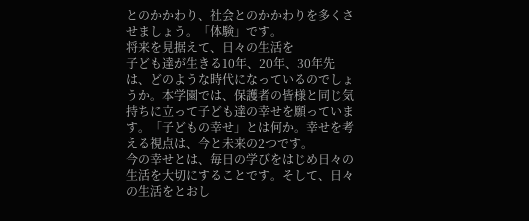とのかかわり、社会とのかかわりを多くさせましょう。「体験」です。
将来を見据えて、日々の生活を
子ども達が生きる10年、20年、30年先は、どのような時代になっているのでしょうか。本学園では、保護者の皆様と同じ気持ちに立って子ども達の幸せを願っています。「子どもの幸せ」とは何か。幸せを考える視点は、今と未来の2つです。
今の幸せとは、毎日の学びをはじめ日々の生活を大切にすることです。そして、日々の生活をとおし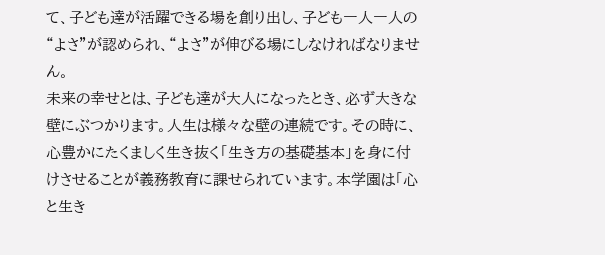て、子ども達が活躍できる場を創り出し、子ども一人一人の“よさ”が認められ、“よさ”が伸びる場にしなければなりません。
未来の幸せとは、子ども達が大人になったとき、必ず大きな壁にぶつかります。人生は様々な壁の連続です。その時に、心豊かにたくましく生き抜く「生き方の基礎基本」を身に付けさせることが義務教育に課せられています。本学園は「心と生き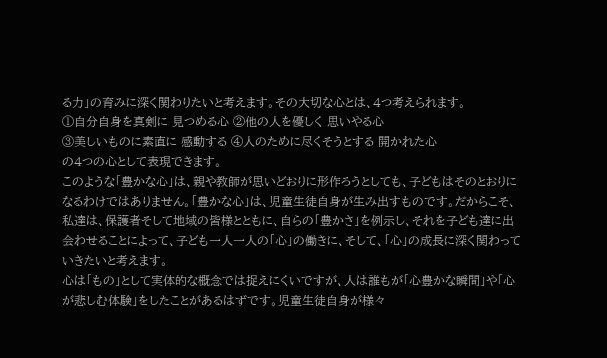る力」の育みに深く関わりたいと考えます。その大切な心とは、4つ考えられます。
①自分自身を真剣に 見つめる心 ②他の人を優しく 思いやる心
③美しいものに素直に 感動する ④人のために尽くそうとする 開かれた心
の4つの心として表現できます。
このような「豊かな心」は、親や教師が思いどおりに形作ろうとしても、子どもはそのとおりになるわけではありません。「豊かな心」は、児童生徒自身が生み出すものです。だからこそ、私達は、保護者そして地域の皆様とともに、自らの「豊かさ」を例示し、それを子ども達に出会わせることによって、子ども一人一人の「心」の働きに、そして、「心」の成長に深く関わっていきたいと考えます。
心は「もの」として実体的な概念では捉えにくいですが、人は誰もが「心豊かな瞬間」や「心が悲しむ体験」をしたことがあるはずです。児童生徒自身が様々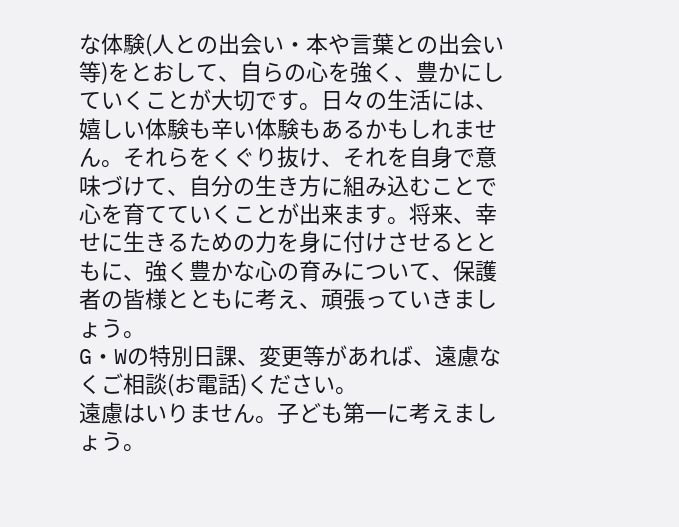な体験(人との出会い・本や言葉との出会い等)をとおして、自らの心を強く、豊かにしていくことが大切です。日々の生活には、嬉しい体験も辛い体験もあるかもしれません。それらをくぐり抜け、それを自身で意味づけて、自分の生き方に組み込むことで心を育てていくことが出来ます。将来、幸せに生きるための力を身に付けさせるとともに、強く豊かな心の育みについて、保護者の皆様とともに考え、頑張っていきましょう。
G・Wの特別日課、変更等があれば、遠慮なくご相談(お電話)ください。
遠慮はいりません。子ども第一に考えましょう。